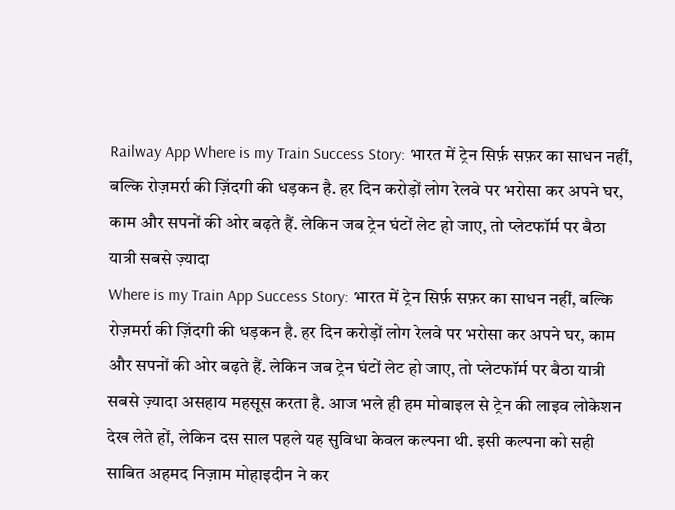Railway App Where is my Train Success Story: भारत में ट्रेन सिर्फ़ सफ़र का साधन नहीं, बल्कि रोज़मर्रा की ज़िंदगी की धड़कन है. हर दिन करोड़ों लोग रेलवे पर भरोसा कर अपने घर, काम और सपनों की ओर बढ़ते हैं. लेकिन जब ट्रेन घंटों लेट हो जाए, तो प्लेटफॉर्म पर बैठा यात्री सबसे ज़्यादा
Where is my Train App Success Story: भारत में ट्रेन सिर्फ़ सफ़र का साधन नहीं, बल्कि रोज़मर्रा की ज़िंदगी की धड़कन है. हर दिन करोड़ों लोग रेलवे पर भरोसा कर अपने घर, काम और सपनों की ओर बढ़ते हैं. लेकिन जब ट्रेन घंटों लेट हो जाए, तो प्लेटफॉर्म पर बैठा यात्री सबसे ज़्यादा असहाय महसूस करता है. आज भले ही हम मोबाइल से ट्रेन की लाइव लोकेशन देख लेते हों, लेकिन दस साल पहले यह सुविधा केवल कल्पना थी. इसी कल्पना को सही साबित अहमद निज़ाम मोहाइदीन ने कर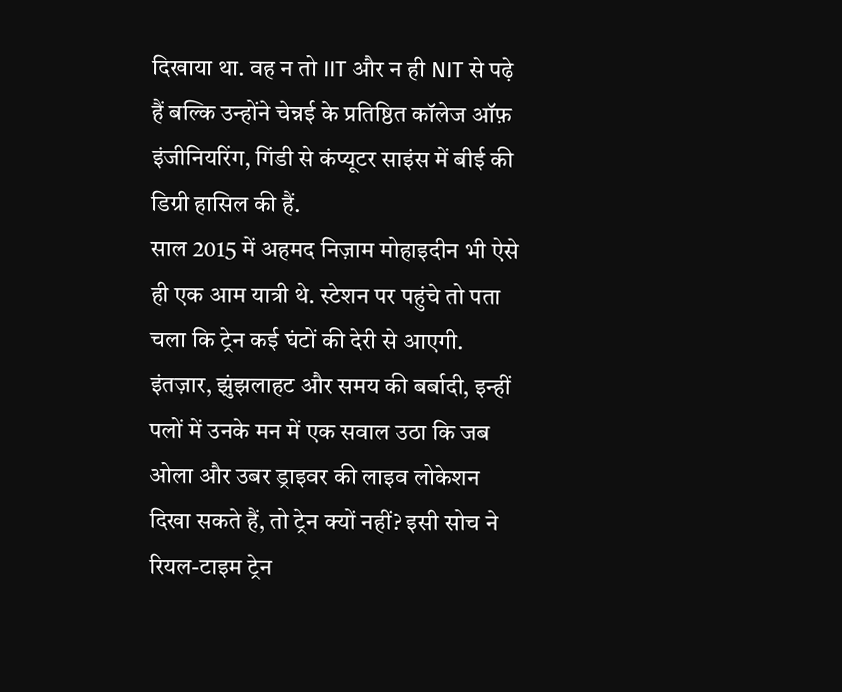दिखाया था. वह न तो IIT और न ही NIT से पढ़े हैं बल्कि उन्होंने चेन्नई के प्रतिष्ठित कॉलेज ऑफ़ इंजीनियरिंग, गिंडी से कंप्यूटर साइंस में बीई की डिग्री हासिल की हैं.
साल 2015 में अहमद निज़ाम मोहाइदीन भी ऐसे ही एक आम यात्री थे. स्टेशन पर पहुंचे तो पता चला कि ट्रेन कई घंटों की देरी से आएगी. इंतज़ार, झुंझलाहट और समय की बर्बादी, इन्हीं पलों में उनके मन में एक सवाल उठा कि जब ओला और उबर ड्राइवर की लाइव लोकेशन दिखा सकते हैं, तो ट्रेन क्यों नहीं? इसी सोच ने रियल-टाइम ट्रेन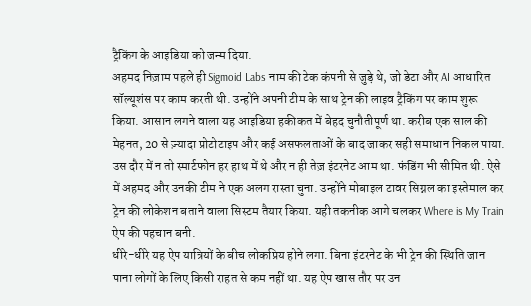ट्रैकिंग के आइडिया को जन्म दिया.
अहमद निज़ाम पहले ही Sigmoid Labs नाम की टेक कंपनी से जुड़े थे, जो डेटा और AI आधारित सॉल्यूशंस पर काम करती थी. उन्होंने अपनी टीम के साथ ट्रेन की लाइव ट्रैकिंग पर काम शुरू किया. आसान लगने वाला यह आइडिया हकीकत में बेहद चुनौतीपूर्ण था. करीब एक साल की मेहनत, 20 से ज़्यादा प्रोटोटाइप और कई असफलताओं के बाद जाकर सही समाधान निकल पाया.
उस दौर में न तो स्मार्टफोन हर हाथ में थे और न ही तेज़ इंटरनेट आम था. फंडिंग भी सीमित थी. ऐसे में अहमद और उनकी टीम ने एक अलग रास्ता चुना. उन्होंने मोबाइल टावर सिग्नल का इस्तेमाल कर ट्रेन की लोकेशन बताने वाला सिस्टम तैयार किया. यही तकनीक आगे चलकर Where is My Train ऐप की पहचान बनी.
धीरे-धीरे यह ऐप यात्रियों के बीच लोकप्रिय होने लगा. बिना इंटरनेट के भी ट्रेन की स्थिति जान पाना लोगों के लिए किसी राहत से कम नहीं था. यह ऐप खास तौर पर उन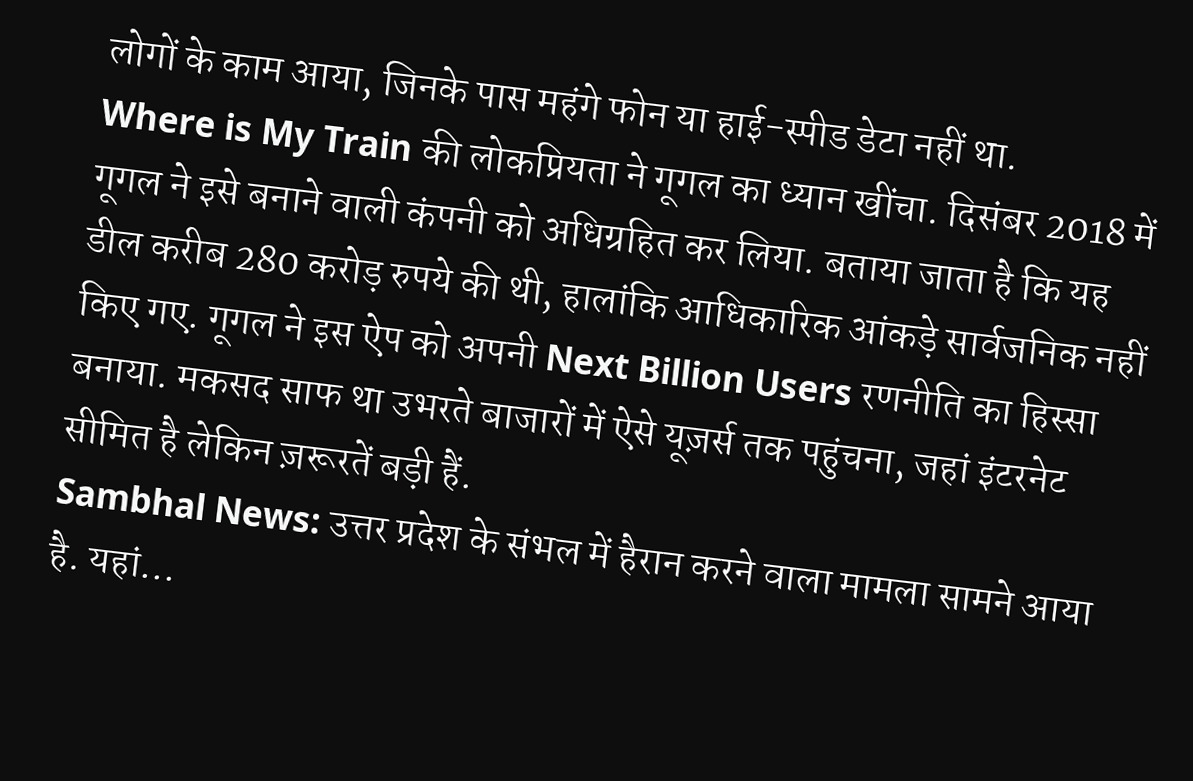लोगों के काम आया, जिनके पास महंगे फोन या हाई-स्पीड डेटा नहीं था.
Where is My Train की लोकप्रियता ने गूगल का ध्यान खींचा. दिसंबर 2018 में गूगल ने इसे बनाने वाली कंपनी को अधिग्रहित कर लिया. बताया जाता है कि यह डील करीब 280 करोड़ रुपये की थी, हालांकि आधिकारिक आंकड़े सार्वजनिक नहीं किए गए. गूगल ने इस ऐप को अपनी Next Billion Users रणनीति का हिस्सा बनाया. मकसद साफ था उभरते बाजारों में ऐसे यूज़र्स तक पहुंचना, जहां इंटरनेट सीमित है लेकिन ज़रूरतें बड़ी हैं.
Sambhal News: उत्तर प्रदेश के संभल में हैरान करने वाला मामला सामने आया है. यहां…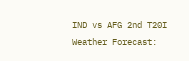IND vs AFG 2nd T20I Weather Forecast: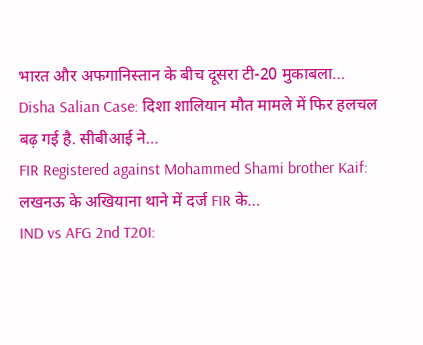भारत और अफगानिस्तान के बीच दूसरा टी-20 मुकाबला…
Disha Salian Case: दिशा शालियान मौत मामले में फिर हलचल बढ़ गई है. सीबीआई ने…
FIR Registered against Mohammed Shami brother Kaif: लखनऊ के अखियाना थाने में दर्ज FIR के…
IND vs AFG 2nd T20I: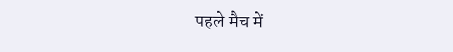पहले मैच में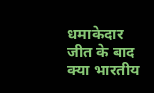धमाकेदार जीत के बाद क्या भारतीय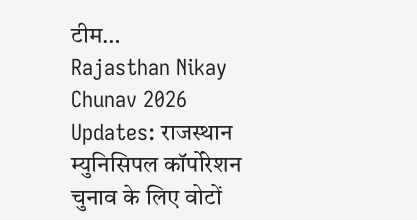टीम…
Rajasthan Nikay Chunav 2026 Updates: राजस्थान म्युनिसिपल कॉर्पोरेशन चुनाव के लिए वोटों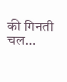की गिनती चल…